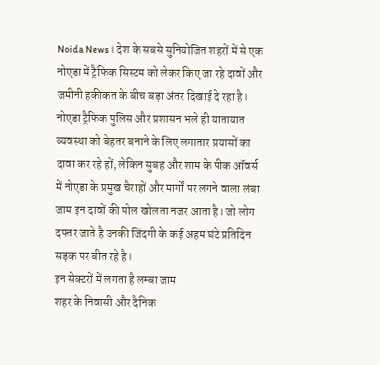Noida News। देश के सबसे सुनियोजित शहरों में से एक नोएडा में ट्रैफिक सिस्टम को लेकर किए जा रहे दावों और जमीनी हकीकत के बीच बड़ा अंतर दिखाई दे रहा है। नोएडा ट्रैफिक पुलिस और प्रशासन भले ही यातायात व्यवस्था को बेहतर बनाने के लिए लगातार प्रयासों का दावा कर रहे हों, लेकिन सुबह और शाम के पीक ऑवर्स में नोएडा के प्रमुख चैराहों और मार्गों पर लगने वाला लंबा जाम इन दावों की पोल खोलता नजर आता है। जो लोग दफ्तर जाते है उनकी जिंदगी के कई अहम घंटे प्रतिदिन सड़क पर बीत रहे है।
इन सेक्टरों में लगता है लम्बा जाम
शहर के निवासी और दैनिक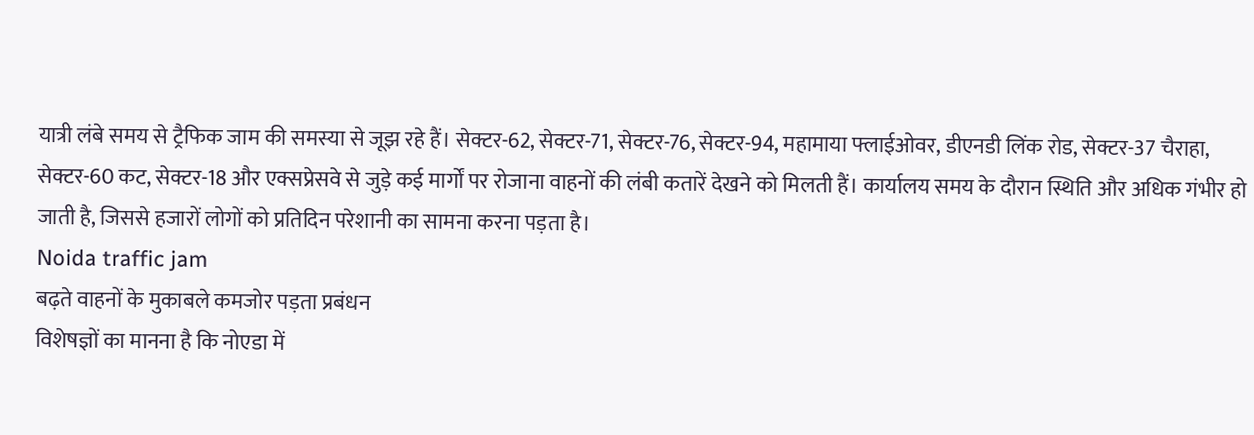यात्री लंबे समय से ट्रैफिक जाम की समस्या से जूझ रहे हैं। सेक्टर-62, सेक्टर-71, सेक्टर-76, सेक्टर-94, महामाया फ्लाईओवर, डीएनडी लिंक रोड, सेक्टर-37 चैराहा, सेक्टर-60 कट, सेक्टर-18 और एक्सप्रेसवे से जुड़े कई मार्गों पर रोजाना वाहनों की लंबी कतारें देखने को मिलती हैं। कार्यालय समय के दौरान स्थिति और अधिक गंभीर हो जाती है, जिससे हजारों लोगों को प्रतिदिन परेशानी का सामना करना पड़ता है।
Noida traffic jam
बढ़ते वाहनों के मुकाबले कमजोर पड़ता प्रबंधन
विशेषज्ञों का मानना है कि नोएडा में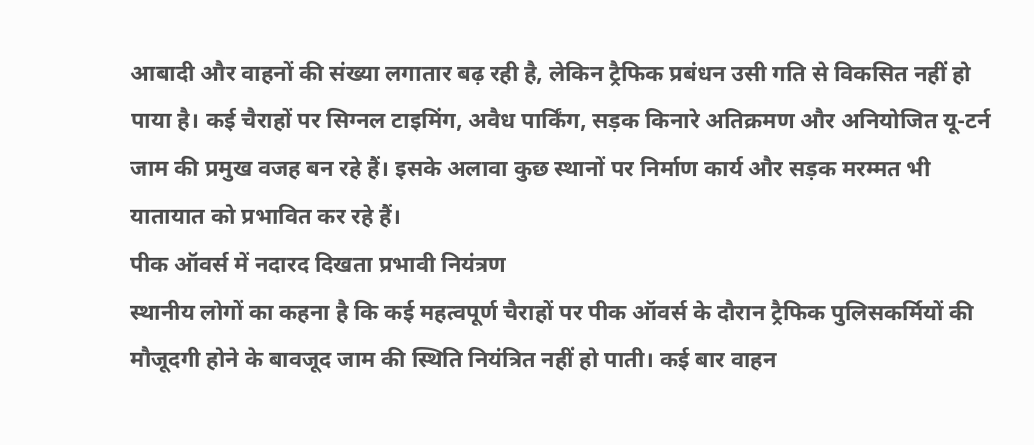आबादी और वाहनों की संख्या लगातार बढ़ रही है, लेकिन ट्रैफिक प्रबंधन उसी गति से विकसित नहीं हो पाया है। कई चैराहों पर सिग्नल टाइमिंग, अवैध पार्किंग, सड़क किनारे अतिक्रमण और अनियोजित यू-टर्न जाम की प्रमुख वजह बन रहे हैं। इसके अलावा कुछ स्थानों पर निर्माण कार्य और सड़क मरम्मत भी यातायात को प्रभावित कर रहे हैं।
पीक ऑवर्स में नदारद दिखता प्रभावी नियंत्रण
स्थानीय लोगों का कहना है कि कई महत्वपूर्ण चैराहों पर पीक ऑवर्स के दौरान ट्रैफिक पुलिसकर्मियों की मौजूदगी होने के बावजूद जाम की स्थिति नियंत्रित नहीं हो पाती। कई बार वाहन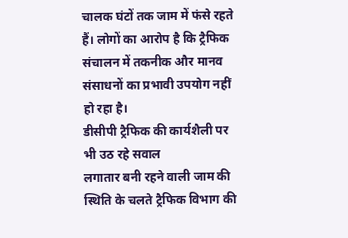चालक घंटों तक जाम में फंसे रहते हैं। लोगों का आरोप है कि ट्रैफिक संचालन में तकनीक और मानव संसाधनों का प्रभावी उपयोग नहीं हो रहा है।
डीसीपी ट्रैफिक की कार्यशैली पर भी उठ रहे सवाल
लगातार बनी रहने वाली जाम की स्थिति के चलते ट्रैफिक विभाग की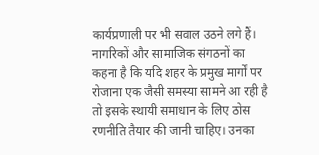कार्यप्रणाली पर भी सवाल उठने लगे हैं। नागरिकों और सामाजिक संगठनों का कहना है कि यदि शहर के प्रमुख मार्गों पर रोजाना एक जैसी समस्या सामने आ रही है तो इसके स्थायी समाधान के लिए ठोस रणनीति तैयार की जानी चाहिए। उनका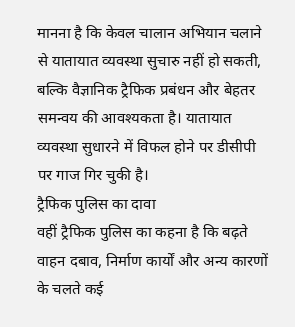मानना है कि केवल चालान अभियान चलाने से यातायात व्यवस्था सुचारु नहीं हो सकती, बल्कि वैज्ञानिक ट्रैफिक प्रबंधन और बेहतर समन्वय की आवश्यकता है। यातायात व्यवस्था सुधारने में विफल होने पर डीसीपी पर गाज गिर चुकी है।
ट्रैफिक पुलिस का दावा
वहीं ट्रैफिक पुलिस का कहना है कि बढ़ते वाहन दबाव, निर्माण कार्यों और अन्य कारणों के चलते कई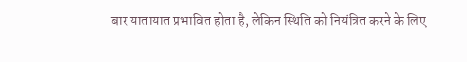बार यातायात प्रभावित होता है, लेकिन स्थिति को नियंत्रित करने के लिए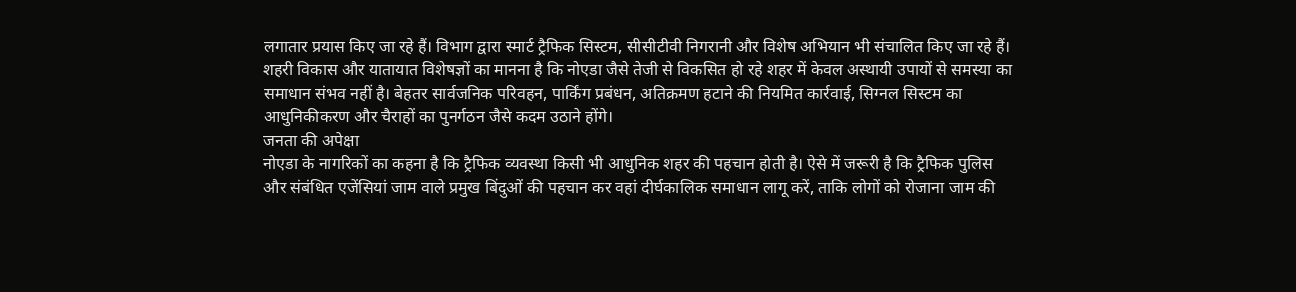लगातार प्रयास किए जा रहे हैं। विभाग द्वारा स्मार्ट ट्रैफिक सिस्टम, सीसीटीवी निगरानी और विशेष अभियान भी संचालित किए जा रहे हैं। शहरी विकास और यातायात विशेषज्ञों का मानना है कि नोएडा जैसे तेजी से विकसित हो रहे शहर में केवल अस्थायी उपायों से समस्या का समाधान संभव नहीं है। बेहतर सार्वजनिक परिवहन, पार्किंग प्रबंधन, अतिक्रमण हटाने की नियमित कार्रवाई, सिग्नल सिस्टम का आधुनिकीकरण और चैराहों का पुनर्गठन जैसे कदम उठाने होंगे।
जनता की अपेक्षा
नोएडा के नागरिकों का कहना है कि ट्रैफिक व्यवस्था किसी भी आधुनिक शहर की पहचान होती है। ऐसे में जरूरी है कि ट्रैफिक पुलिस और संबंधित एजेंसियां जाम वाले प्रमुख बिंदुओं की पहचान कर वहां दीर्घकालिक समाधान लागू करें, ताकि लोगों को रोजाना जाम की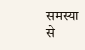समस्या से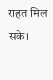राहत मिल सके।